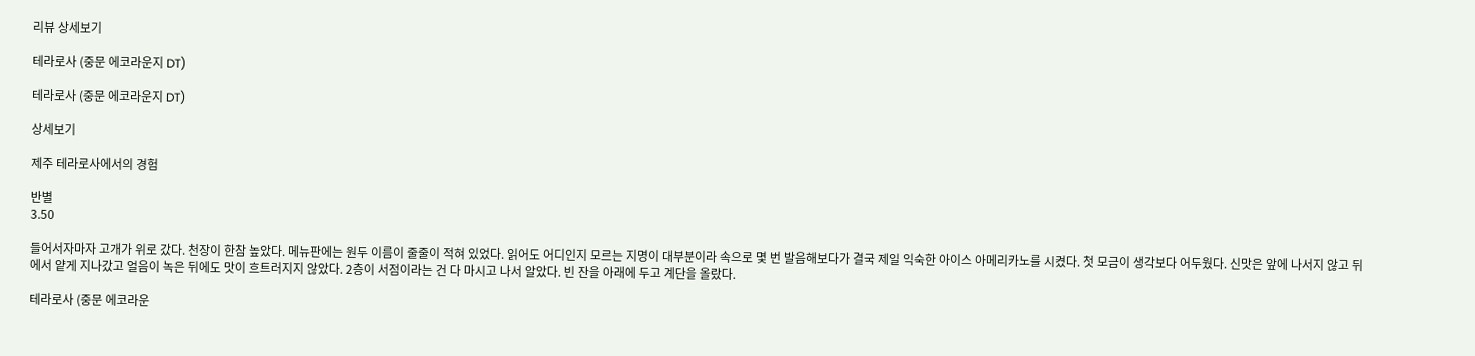리뷰 상세보기

테라로사 (중문 에코라운지 DT)

테라로사 (중문 에코라운지 DT)

상세보기

제주 테라로사에서의 경험

반별
3.50

들어서자마자 고개가 위로 갔다. 천장이 한참 높았다. 메뉴판에는 원두 이름이 줄줄이 적혀 있었다. 읽어도 어디인지 모르는 지명이 대부분이라 속으로 몇 번 발음해보다가 결국 제일 익숙한 아이스 아메리카노를 시켰다. 첫 모금이 생각보다 어두웠다. 신맛은 앞에 나서지 않고 뒤에서 얕게 지나갔고 얼음이 녹은 뒤에도 맛이 흐트러지지 않았다. 2층이 서점이라는 건 다 마시고 나서 알았다. 빈 잔을 아래에 두고 계단을 올랐다.

테라로사 (중문 에코라운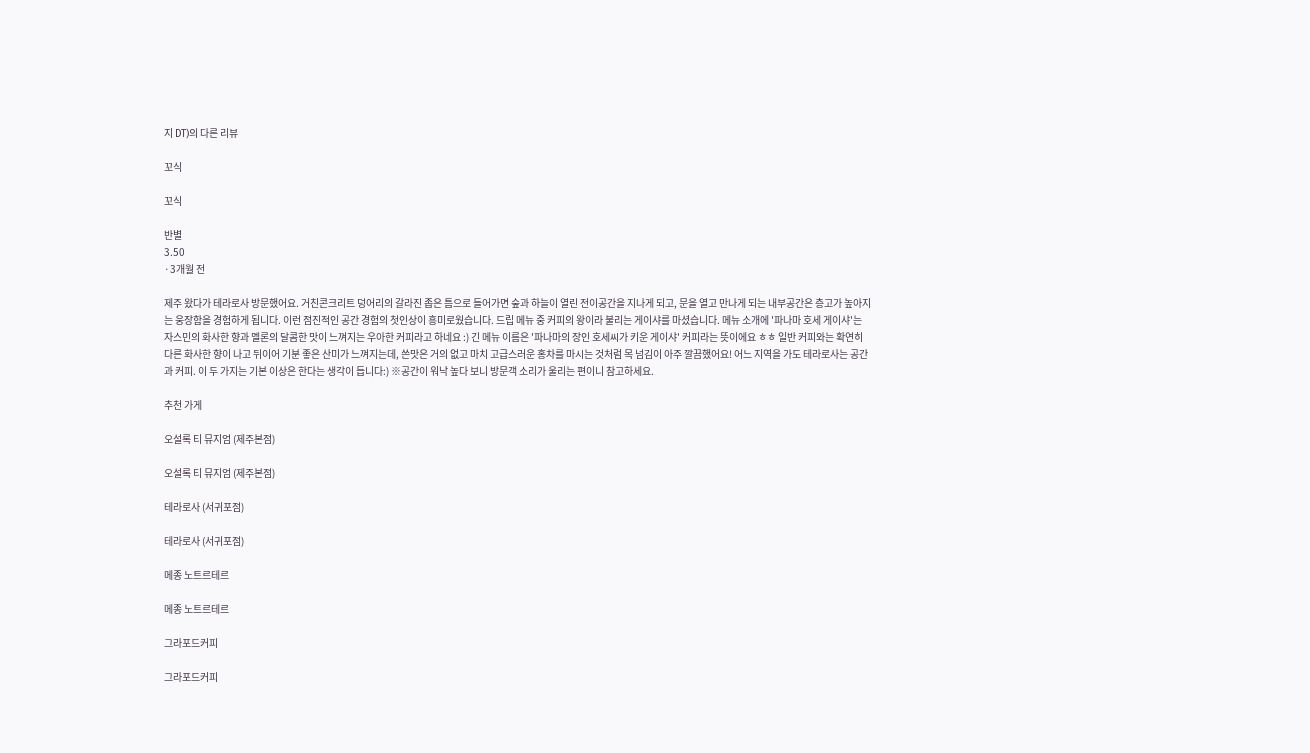지 DT)의 다른 리뷰

꼬식

꼬식

반별
3.50
·3개월 전

제주 왔다가 테라로사 방문했어요. 거친콘크리트 덩어리의 갈라진 좁은 틈으로 들어가면 숲과 하늘이 열린 전이공간을 지나게 되고, 문을 열고 만나게 되는 내부공간은 층고가 높아지는 웅장함을 경험하게 됩니다. 이런 점진적인 공간 경험의 첫인상이 흥미로웠습니다. 드립 메뉴 중 커피의 왕이라 불리는 게이샤를 마셨습니다. 메뉴 소개에 '파나마 호세 게이샤'는 자스민의 화사한 향과 멜론의 달콤한 맛이 느껴지는 우아한 커피라고 하네요 :) 긴 메뉴 이름은 '파나마의 장인 호세씨가 키운 게이샤' 커피라는 뜻이에요 ㅎㅎ 일반 커피와는 확연히 다른 화사한 향이 나고 뒤이어 기분 좋은 산미가 느껴지는데, 쓴맛은 거의 없고 마치 고급스러운 홍차를 마시는 것처럼 목 넘김이 아주 깔끔했어요! 어느 지역을 가도 테라로사는 공간과 커피. 이 두 가지는 기본 이상은 한다는 생각이 듭니다:) ※공간이 워낙 높다 보니 방문객 소리가 울리는 편이니 참고하세요.

추천 가게

오설록 티 뮤지엄 (제주본점)

오설록 티 뮤지엄 (제주본점)

테라로사 (서귀포점)

테라로사 (서귀포점)

메종 노트르테르

메종 노트르테르

그라포드커피

그라포드커피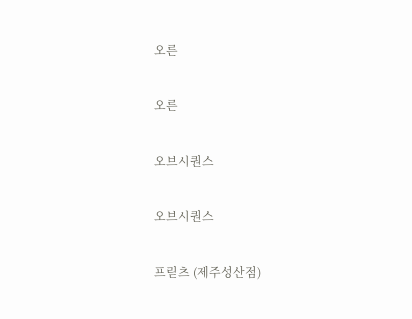오른

오른

오브시퀀스

오브시퀀스

프릳츠 (제주성산점)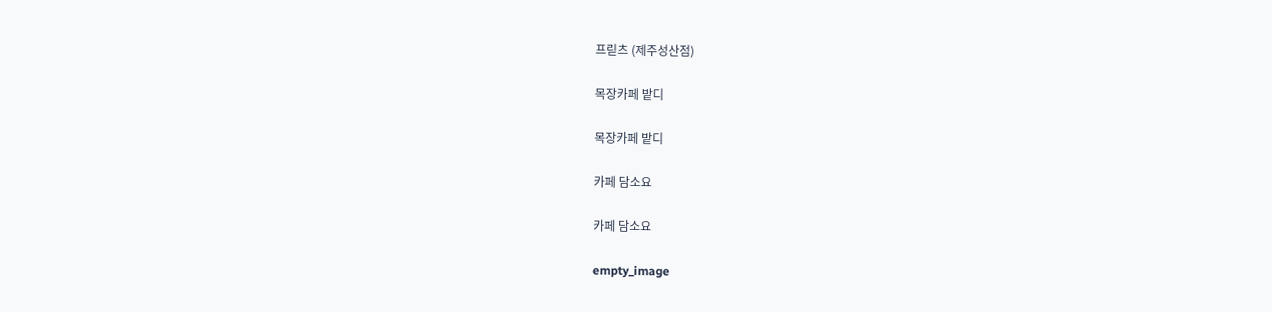프릳츠 (제주성산점)

목장카페 밭디

목장카페 밭디

카페 담소요

카페 담소요

empty_image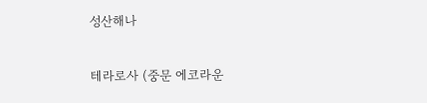성산해나

테라로사 (중문 에코라운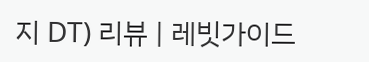지 DT) 리뷰 | 레빗가이드